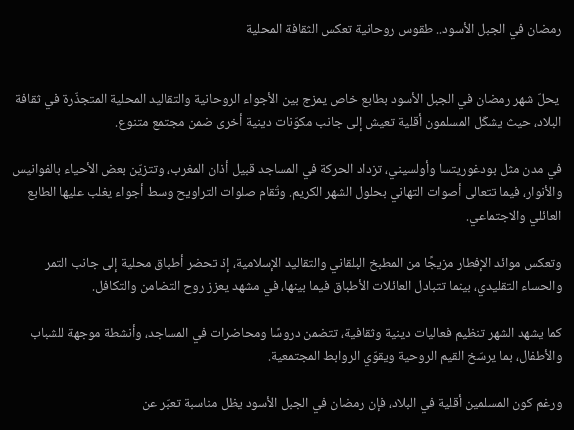رمضان في الجبل الأسود.. طقوس روحانية تعكس الثقافة المحلية


 يحلّ شهر رمضان في الجبل الأسود بطابع خاص يمزج بين الأجواء الروحانية والتقاليد المحلية المتجذّرة في ثقافة البلاد، حيث يشكّل المسلمون أقلية تعيش إلى جانب مكوّنات دينية أخرى ضمن مجتمع متنوع.

في مدن مثل بودغوريتسا وأولسيني، تزداد الحركة في المساجد قبيل أذان المغرب، وتتزيّن بعض الأحياء بالفوانيس والأنوار، فيما تتعالى أصوات التهاني بحلول الشهر الكريم. وتُقام صلوات التراويح وسط أجواء يغلب عليها الطابع العائلي والاجتماعي.

وتعكس موائد الإفطار مزيجًا من المطبخ البلقاني والتقاليد الإسلامية، إذ تحضر أطباق محلية إلى جانب التمر والحساء التقليدي، بينما تتبادل العائلات الأطباق فيما بينها، في مشهد يعزز روح التضامن والتكافل.

كما يشهد الشهر تنظيم فعاليات دينية وثقافية، تتضمن دروسًا ومحاضرات في المساجد، وأنشطة موجهة للشباب والأطفال، بما يرسّخ القيم الروحية ويقوّي الروابط المجتمعية.

ورغم كون المسلمين أقلية في البلاد، فإن رمضان في الجبل الأسود يظل مناسبة تعبّر عن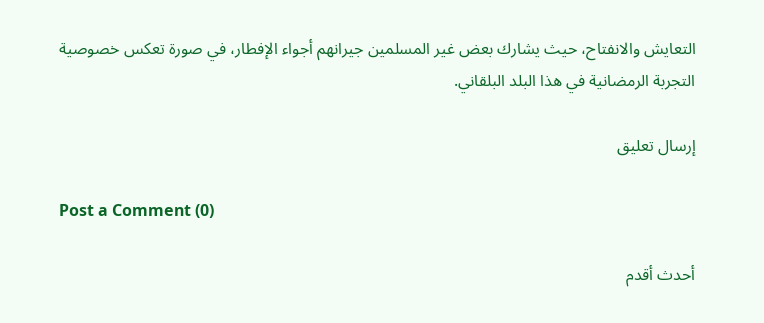التعايش والانفتاح، حيث يشارك بعض غير المسلمين جيرانهم أجواء الإفطار، في صورة تعكس خصوصية التجربة الرمضانية في هذا البلد البلقاني.

إرسال تعليق

Post a Comment (0)

أحدث أقدم